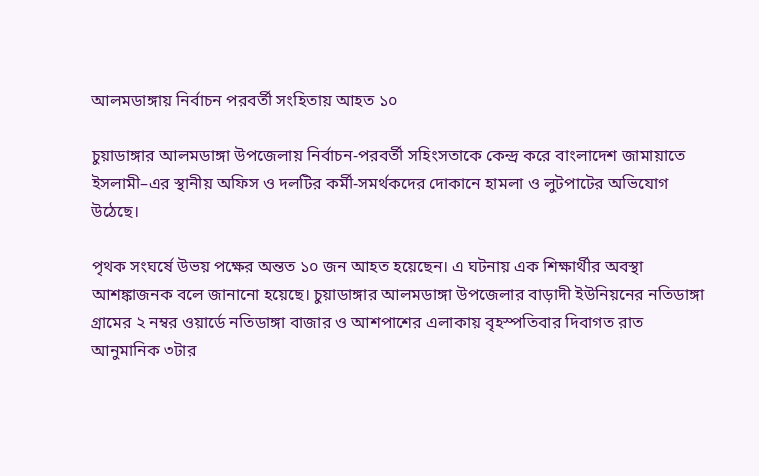আলমডাঙ্গায় নির্বাচন পরবর্তী সংহিতায় আহত ১০

চুয়াডাঙ্গার আলমডাঙ্গা উপজেলায় নির্বাচন-পরবর্তী সহিংসতাকে কেন্দ্র করে বাংলাদেশ জামায়াতে ইসলামী–এর স্থানীয় অফিস ও দলটির কর্মী-সমর্থকদের দোকানে হামলা ও লুটপাটের অভিযোগ উঠেছে।

পৃথক সংঘর্ষে উভয় পক্ষের অন্তত ১০ জন আহত হয়েছেন। এ ঘটনায় এক শিক্ষার্থীর অবস্থা আশঙ্কাজনক বলে জানানো হয়েছে। চুয়াডাঙ্গার আলমডাঙ্গা উপজেলার বাড়াদী ইউনিয়নের নতিডাঙ্গা গ্রামের ২ নম্বর ওয়ার্ডে নতিডাঙ্গা বাজার ও আশপাশের এলাকায় বৃহস্পতিবার দিবাগত রাত আনুমানিক ৩টার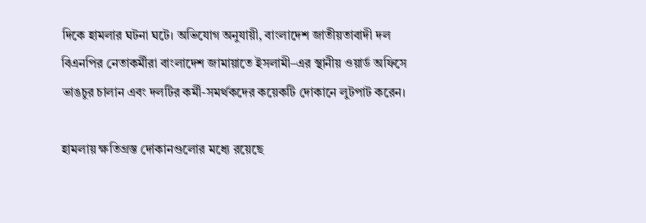দিকে হামলার ঘটনা ঘটে। অভিযোগ অনুযায়ী, বাংলাদেশ জাতীয়তাবাদী দল বিএনপির নেতাকর্মীরা বাংলাদেশ জামায়াতে ইসলামী–এর স্থানীয় ওয়ার্ড অফিসে ভাঙচুর চালান এবং দলটির কর্মী-সমর্থকদের কয়েকটি দোকানে লুটপাট করেন।

হামলায় ক্ষতিগ্রস্ত দোকানগুলোর মধ্যে রয়েছে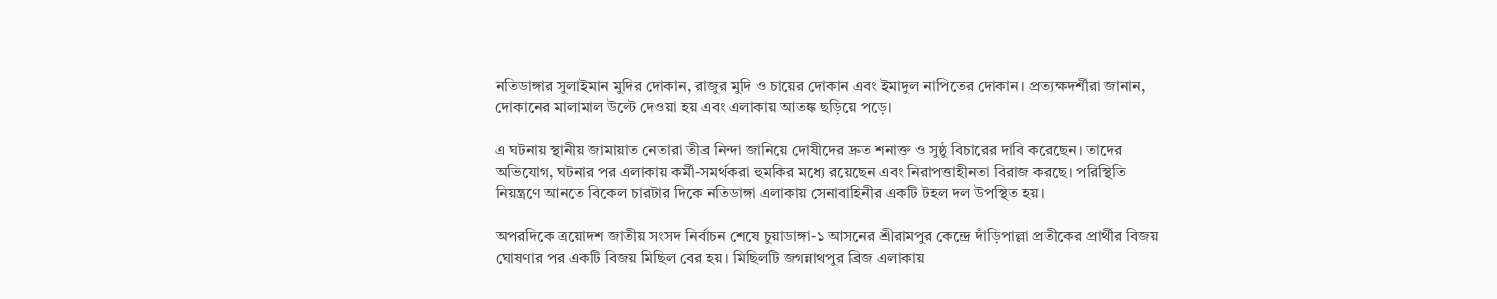নতিডাঙ্গার সুলাইমান মুদির দোকান, রাজুর মুদি ও চায়ের দোকান এবং ইমাদুল নাপিতের দোকান। প্রত্যক্ষদর্শীরা জানান, দোকানের মালামাল উল্টে দেওয়া হয় এবং এলাকায় আতঙ্ক ছড়িয়ে পড়ে।

এ ঘটনায় স্থানীয় জামায়াত নেতারা তীব্র নিন্দা জানিয়ে দোষীদের দ্রুত শনাক্ত ও সুষ্ঠু বিচারের দাবি করেছেন। তাদের অভিযোগ, ঘটনার পর এলাকায় কর্মী-সমর্থকরা হুমকির মধ্যে রয়েছেন এবং নিরাপত্তাহীনতা বিরাজ করছে। পরিস্থিতি নিয়ন্ত্রণে আনতে বিকেল চারটার দিকে নতিডাঙ্গা এলাকায় সেনাবাহিনীর একটি টহল দল উপস্থিত হয়।

অপরদিকে ত্রয়োদশ জাতীয় সংসদ নির্বাচন শেষে চুয়াডাঙ্গা-১ আসনের শ্রীরামপুর কেন্দ্রে দাঁড়িপাল্লা প্রতীকের প্রার্থীর বিজয় ঘোষণার পর একটি বিজয় মিছিল বের হয়। মিছিলটি জগন্নাথপুর ব্রিজ এলাকায়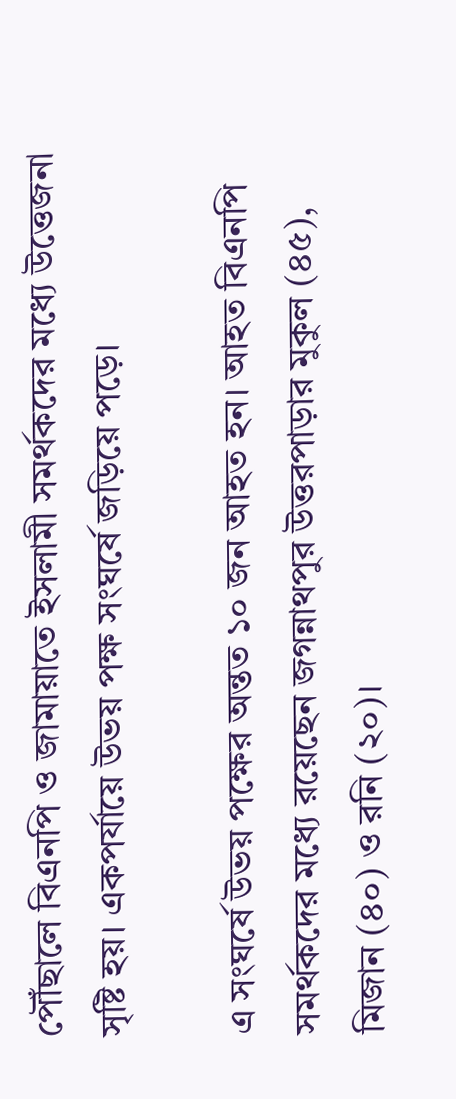পৌঁছালে বিএনপি ও জামায়াতে ইসলামী সমর্থকদের মধ্যে উত্তেজনা সৃষ্টি হয়। একপর্যায়ে উভয় পক্ষ সংঘর্ষে জড়িয়ে পড়ে।

এ সংঘর্ষে উভয় পক্ষের অন্তত ১০ জন আহত হন। আহত বিএনপি সমর্থকদের মধ্যে রয়েছেন জগন্নাথপুর উত্তরপাড়ার মুকুল (৪৫), মিজান (৪০) ও রনি (২০)।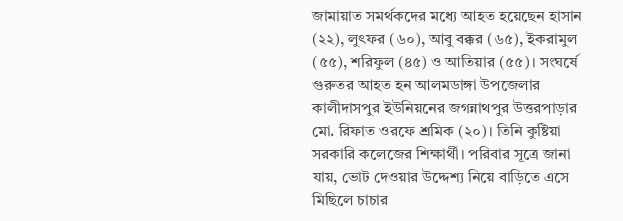জামায়াত সমর্থকদের মধ্যে আহত হয়েছেন হাসান (২২), লুৎফর (৬০), আবু বক্কর (৬৫), ইকরামুল (৫৫), শরিফুল (৪৫) ও আতিয়ার (৫৫)। সংঘর্ষে গুরুতর আহত হন আলমডাঙ্গা উপজেলার কালীদাসপুর ইউনিয়নের জগন্নাথপুর উত্তরপাড়ার মো. রিফাত ওরফে শ্রমিক (২০)। তিনি কুষ্টিয়া সরকারি কলেজের শিক্ষার্থী। পরিবার সূত্রে জানা যায়, ভোট দেওয়ার উদ্দেশ্য নিয়ে বাড়িতে এসে মিছিলে চাচার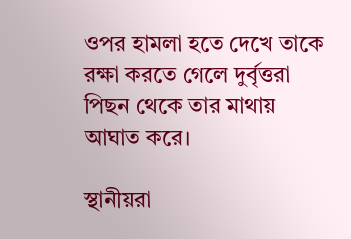ওপর হামলা হতে দেখে তাকে রক্ষা করতে গেলে দুর্বৃত্তরা পিছন থেকে তার মাথায় আঘাত করে।

স্থানীয়রা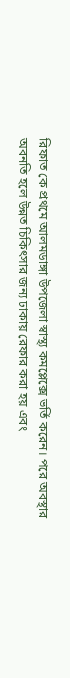রিফাত কে প্রথমে আলমডাঙ্গা উপজেলা স্বাস্থ্য কমপ্লেক্সে ভর্তি করেন। পরে অবস্থার অবনতি হলে উন্নত চিকিৎসার জন্য ঢাকায় রেফার করা হয় এবং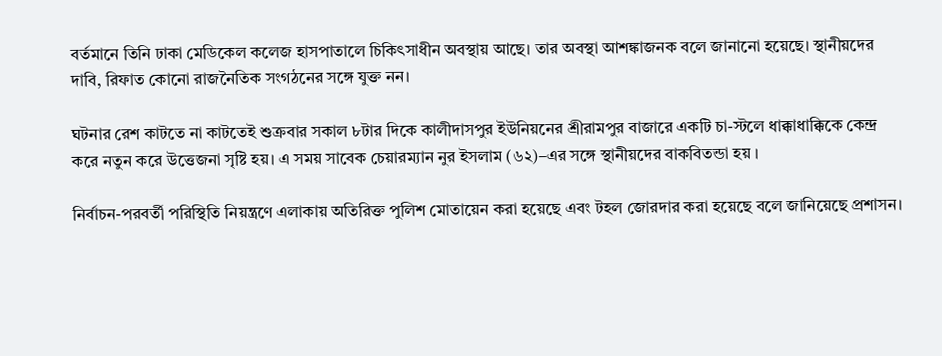বর্তমানে তিনি ঢাকা মেডিকেল কলেজ হাসপাতালে চিকিৎসাধীন অবস্থায় আছে। তার অবস্থা আশঙ্কাজনক বলে জানানো হয়েছে। স্থানীয়দের দাবি, রিফাত কোনো রাজনৈতিক সংগঠনের সঙ্গে যুক্ত নন।

ঘটনার রেশ কাটতে না কাটতেই শুক্রবার সকাল ৮টার দিকে কালীদাসপুর ইউনিয়নের শ্রীরামপুর বাজারে একটি চা-স্টলে ধাক্কাধাক্কিকে কেন্দ্র করে নতুন করে উত্তেজনা সৃষ্টি হয়। এ সময় সাবেক চেয়ারম্যান নুর ইসলাম (৬২)–এর সঙ্গে স্থানীয়দের বাকবিতন্ডা হয় ।

নির্বাচন-পরবর্তী পরিস্থিতি নিয়ন্ত্রণে এলাকায় অতিরিক্ত পুলিশ মোতায়েন করা হয়েছে এবং টহল জোরদার করা হয়েছে বলে জানিয়েছে প্রশাসন।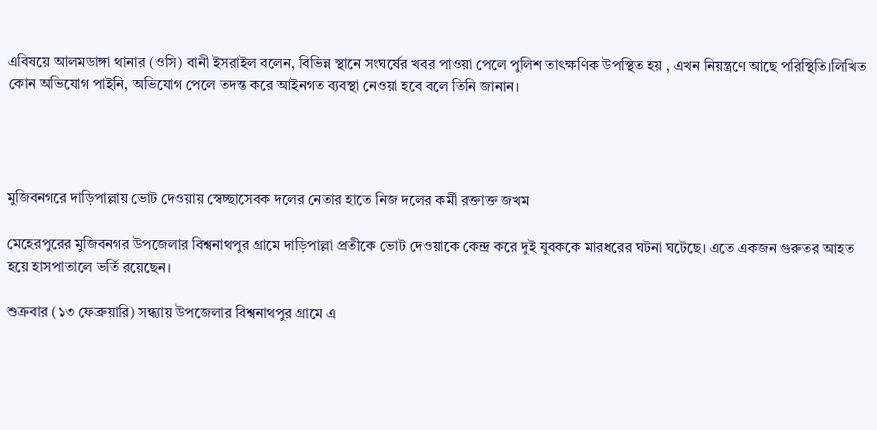এবিষয়ে আলমডাঙ্গা থানার (ওসি) বানী ইসরাইল বলেন, বিভিন্ন স্থানে সংঘর্ষের খবর পাওয়া পেলে পুলিশ তাৎক্ষণিক উপস্থিত হয় , এখন নিয়ন্ত্রণে আছে পরিস্থিতি।লিখিত কোন অভিযোগ পাইনি, অভিযোগ পেলে তদন্ত করে আইনগত ব্যবস্থা নেওয়া হবে বলে তিনি জানান।




মুজিবনগরে দাড়িপাল্লায় ভোট দেওয়ায় স্বেচ্ছাসেবক দলের নেতার হাতে নিজ দলের কর্মী রক্তাক্ত জখম

মেহেরপুরের মুজিবনগর উপজেলার বিশ্বনাথপুর গ্রামে দাড়িপাল্লা প্রতীকে ভোট দেওয়াকে কেন্দ্র করে দুই যুবককে মারধরের ঘটনা ঘটেছে। এতে একজন গুরুতর আহত হয়ে হাসপাতালে ভর্তি রয়েছেন।

শুক্রবার (১৩ ফেব্রুয়ারি) সন্ধ্যায় উপজেলার বিশ্বনাথপুর গ্রামে এ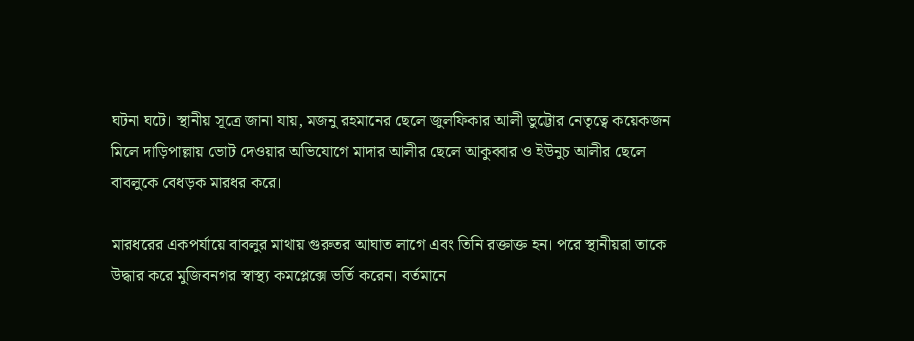ঘটনা ঘটে। স্থানীয় সূত্রে জানা যায়, মজনু রহমানের ছেলে জুলফিকার আলী ভুট্টোর নেতৃত্বে কয়েকজন মিলে দাড়িপাল্লায় ভোট দেওয়ার অভিযোগে মাদার আলীর ছেলে আকুব্বার ও ইউনুচ আলীর ছেলে বাবলুকে বেধড়ক মারধর করে।

মারধরের একপর্যায়ে বাবলুর মাথায় গুরুতর আঘাত লাগে এবং তিনি রক্তাক্ত হন। পরে স্থানীয়রা তাকে উদ্ধার করে মুজিবনগর স্বাস্থ্য কমপ্লেক্সে ভর্তি করেন। বর্তমানে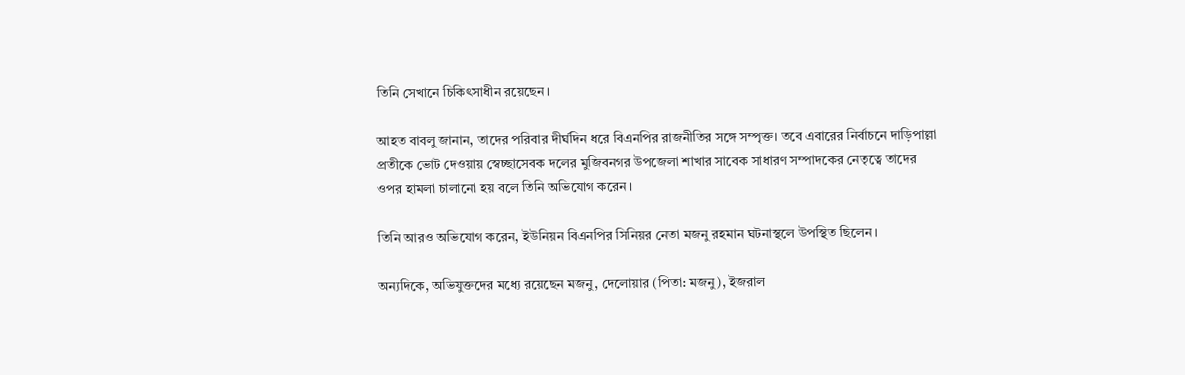তিনি সেখানে চিকিৎসাধীন রয়েছেন।

আহত বাবলু জানান, তাদের পরিবার দীর্ঘদিন ধরে বিএনপির রাজনীতির সঙ্গে সম্পৃক্ত। তবে এবারের নির্বাচনে দাড়িপাল্লা প্রতীকে ভোট দেওয়ায় স্বেচ্ছাসেবক দলের মুজিবনগর উপজেলা শাখার সাবেক সাধারণ সম্পাদকের নেতৃত্বে তাদের ওপর হামলা চালানো হয় বলে তিনি অভিযোগ করেন।

তিনি আরও অভিযোগ করেন, ইউনিয়ন বিএনপির সিনিয়র নেতা মজনু রহমান ঘটনাস্থলে উপস্থিত ছিলেন।

অন্যদিকে, অভিযুক্তদের মধ্যে রয়েছেন মজনু, দেলোয়ার (পিতা: মজনু), ইজরাল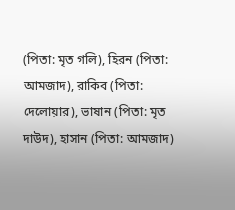(পিতা: মৃত গলি), হিরন (পিতা: আমজাদ), রাকিব (পিতা: দেলোয়ার), ভাষান (পিতা: মৃত দাউদ), হাসান (পিতা: আমজাদ)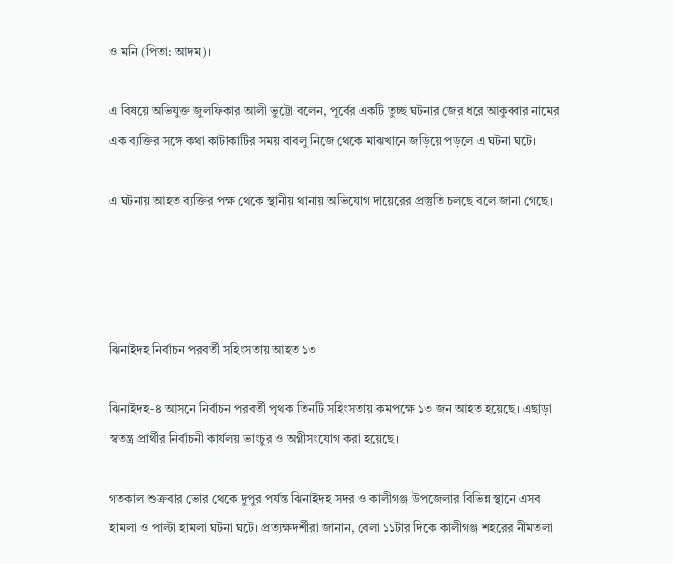ও মনি (পিতা: আদম)।

এ বিষয়ে অভিযুক্ত জুলফিকার আলী ভুট্টো বলেন, পূর্বের একটি তুচ্ছ ঘটনার জের ধরে আকুব্বার নামের এক ব্যক্তির সঙ্গে কথা কাটাকাটির সময় বাবলু নিজে থেকে মাঝখানে জড়িয়ে পড়লে এ ঘটনা ঘটে।

এ ঘটনায় আহত ব্যক্তির পক্ষ থেকে স্থানীয় থানায় অভিযোগ দায়েরের প্রস্তুতি চলছে বলে জানা গেছে।




ঝিনাইদহ নির্বাচন পরবর্তী সহিংসতায় আহত ১৩

ঝিনাইদহ-৪ আসনে নির্বাচন পরবর্তী পৃথক তিনটি সহিংসতায় কমপক্ষে ১৩ জন আহত হয়েছে। এছাড়া স্বতন্ত্র প্রার্থীর নির্বাচনী কার্যলয় ভাংচুর ও অগ্নীসংযোগ করা হয়েছে।

গতকাল শুক্রবার ভোর থেকে দুপুর পর্যন্ত ঝিনাইদহ সদর ও কালীগঞ্জ উপজেলার বিভিন্ন স্থানে এসব হামলা ও পাল্টা হামলা ঘটনা ঘটে। প্রত্যক্ষদর্শীরা জানান, বেলা ১১টার দিকে কালীগঞ্জ শহরের নীমতলা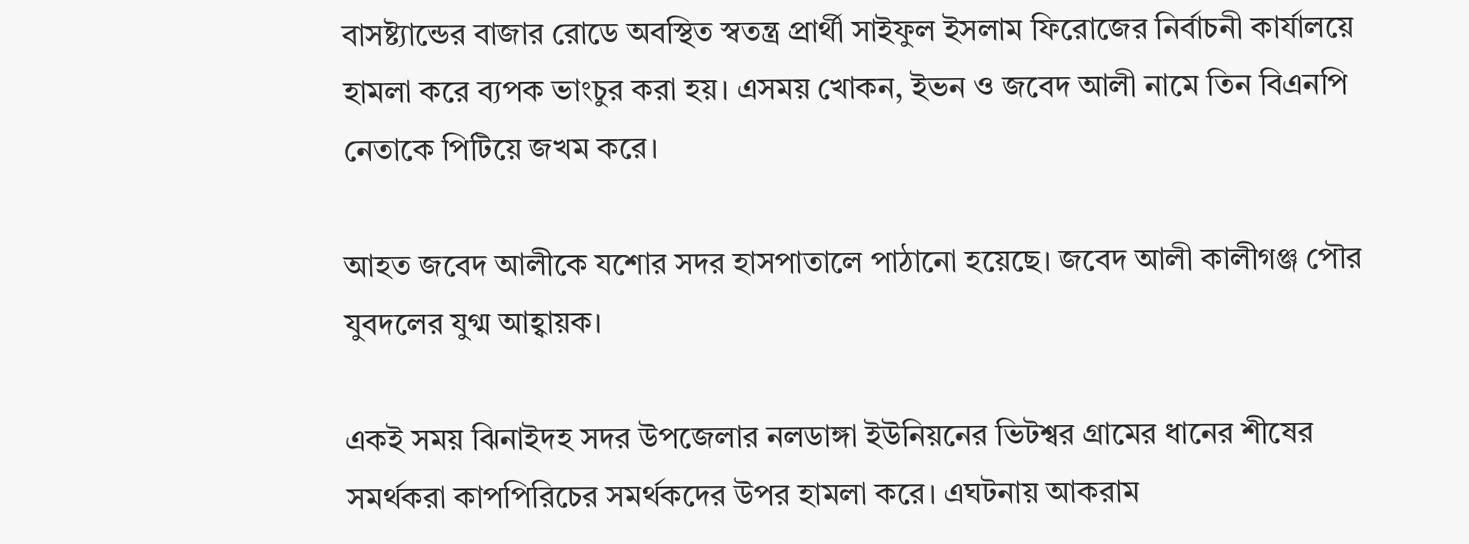বাসষ্ট্যান্ডের বাজার রোডে অবস্থিত স্বতন্ত্র প্রার্থী সাইফুল ইসলাম ফিরোজের নির্বাচনী কার্যালয়ে হামলা করে ব্যপক ভাংচুর করা হয়। এসময় খোকন, ইভন ও জবেদ আলী নামে তিন বিএনপি নেতাকে পিটিয়ে জখম করে।

আহত জবেদ আলীকে যশোর সদর হাসপাতালে পাঠানো হয়েছে। জবেদ আলী কালীগঞ্জ পৌর যুবদলের যুগ্ম আহ্বায়ক।

একই সময় ঝিনাইদহ সদর উপজেলার নলডাঙ্গা ইউনিয়নের ভিটশ্বর গ্রামের ধানের শীষের সমর্থকরা কাপপিরিচের সমর্থকদের উপর হামলা করে। এঘটনায় আকরাম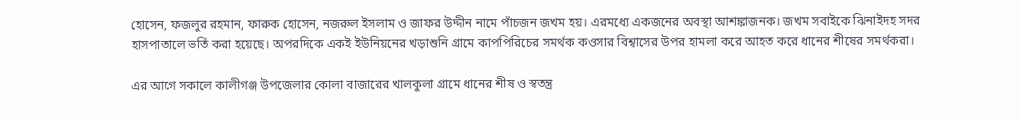হোসেন, ফজলুর রহমান, ফারুক হোসেন, নজরুল ইসলাম ও জাফর উদ্দীন নামে পাঁচজন জখম হয়। এরমধ্যে একজনের অবস্থা আশঙ্কাজনক। জখম সবাইকে ঝিনাইদহ সদর হাসপাতালে ভর্তি করা হয়েছে। অপরদিকে একই ইউনিয়নের খড়াশুনি গ্রামে কাপপিরিচের সমর্থক কওসার বিশ্বাসের উপর হামলা করে আহত করে ধানের শীষের সমর্থকরা।

এর আগে সকালে কালীগঞ্জ উপজেলার কোলা বাজারের খালকুলা গ্রামে ধানের শীষ ও স্বতন্ত্র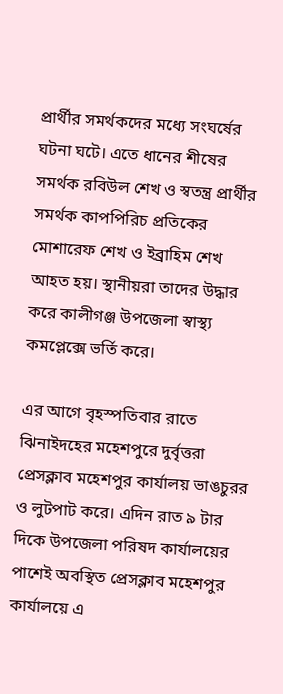প্রার্থীর সমর্থকদের মধ্যে সংঘর্ষের ঘটনা ঘটে। এতে ধানের শীষের সমর্থক রবিউল শেখ ও স্বতন্ত্র প্রার্থীর সমর্থক কাপপিরিচ প্রতিকের মোশারেফ শেখ ও ইব্রাহিম শেখ আহত হয়। স্থানীয়রা তাদের উদ্ধার করে কালীগঞ্জ উপজেলা স্বাস্থ্য কমপ্লেক্সে ভর্তি করে।

এর আগে বৃহস্পতিবার রাতে ঝিনাইদহের মহেশপুরে দুর্বৃত্তরা প্রেসক্লাব মহেশপুর কার্যালয় ভাঙচুরর ও লুটপাট করে। এদিন রাত ৯ টার দিকে উপজেলা পরিষদ কার্যালয়ের পাশেই অবস্থিত প্রেসক্লাব মহেশপুর কার্যালয়ে এ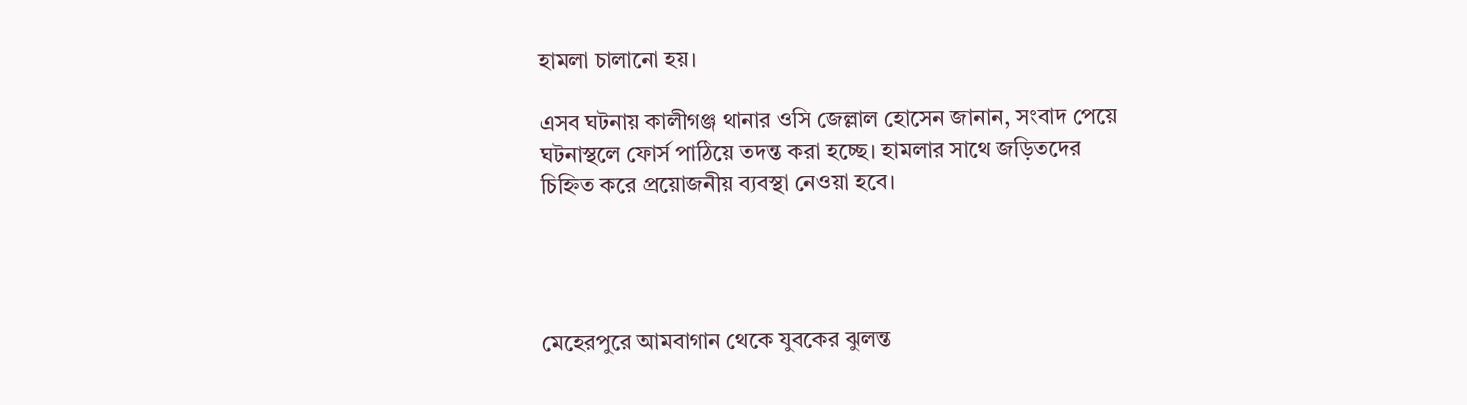হামলা চালানো হয়।

এসব ঘটনায় কালীগঞ্জ থানার ওসি জেল্লাল হোসেন জানান, সংবাদ পেয়ে ঘটনাস্থলে ফোর্স পাঠিয়ে তদন্ত করা হচ্ছে। হামলার সাথে জড়িতদের চিহ্নিত করে প্রয়োজনীয় ব্যবস্থা নেওয়া হবে।




মেহেরপুরে আমবাগান থেকে যুবকের ঝুলন্ত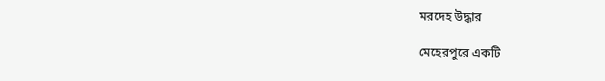মরদেহ উদ্ধার

মেহেরপুরে একটি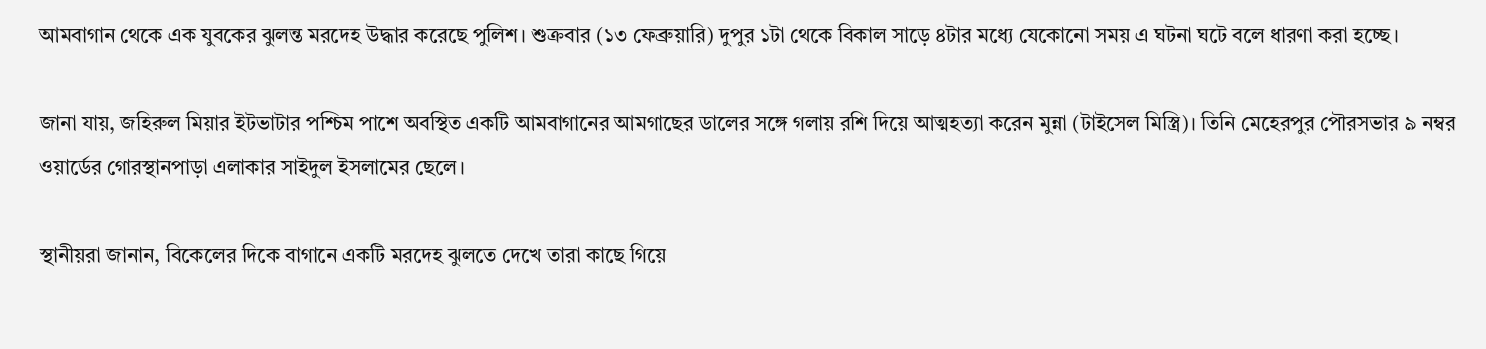আমবাগান থেকে এক যুবকের ঝুলন্ত মরদেহ উদ্ধার করেছে পুলিশ। শুক্রবার (১৩ ফেব্রুয়ারি) দুপুর ১টা থেকে বিকাল সাড়ে ৪টার মধ্যে যেকোনো সময় এ ঘটনা ঘটে বলে ধারণা করা হচ্ছে।

জানা যায়, জহিরুল মিয়ার ইটভাটার পশ্চিম পাশে অবস্থিত একটি আমবাগানের আমগাছের ডালের সঙ্গে গলায় রশি দিয়ে আত্মহত্যা করেন মুন্না (টাইসেল মিস্ত্রি)। তিনি মেহেরপুর পৌরসভার ৯ নম্বর ওয়ার্ডের গোরস্থানপাড়া এলাকার সাইদুল ইসলামের ছেলে।

স্থানীয়রা জানান, বিকেলের দিকে বাগানে একটি মরদেহ ঝুলতে দেখে তারা কাছে গিয়ে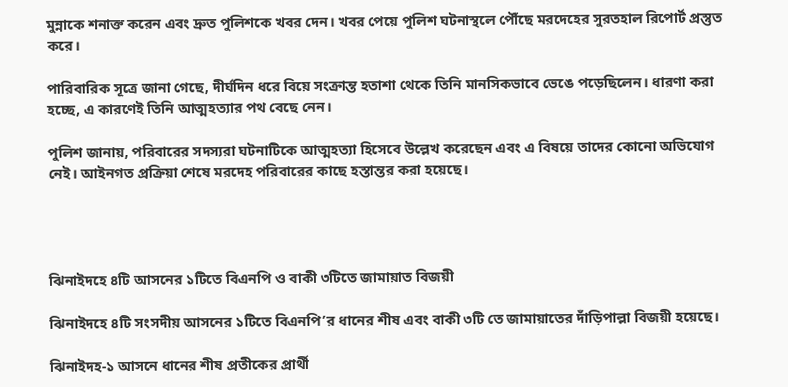মুন্নাকে শনাক্ত করেন এবং দ্রুত পুলিশকে খবর দেন। খবর পেয়ে পুলিশ ঘটনাস্থলে পৌঁছে মরদেহের সুরতহাল রিপোর্ট প্রস্তুত করে।

পারিবারিক সূত্রে জানা গেছে, দীর্ঘদিন ধরে বিয়ে সংক্রান্ত হতাশা থেকে তিনি মানসিকভাবে ভেঙে পড়েছিলেন। ধারণা করা হচ্ছে, এ কারণেই তিনি আত্মহত্যার পথ বেছে নেন।

পুলিশ জানায়, পরিবারের সদস্যরা ঘটনাটিকে আত্মহত্যা হিসেবে উল্লেখ করেছেন এবং এ বিষয়ে তাদের কোনো অভিযোগ নেই। আইনগত প্রক্রিয়া শেষে মরদেহ পরিবারের কাছে হস্তান্তর করা হয়েছে।




ঝিনাইদহে ৪টি আসনের ১টিতে বিএনপি ও বাকী ৩টিতে জামায়াত বিজয়ী

ঝিনাইদহে ৪টি সংসদীয় আসনের ১টিতে বিএনপি’র ধানের শীষ এবং বাকী ৩টি তে জামায়াতের দাঁড়িপাল্লা বিজয়ী হয়েছে।

ঝিনাইদহ-১ আসনে ধানের শীষ প্রতীকের প্রার্থী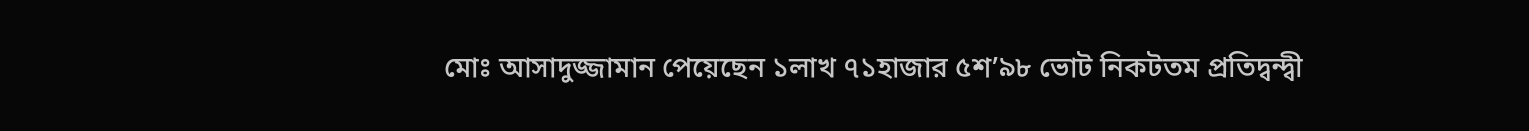মোঃ আসাদুজ্জামান পেয়েছেন ১লাখ ৭১হাজার ৫শ’৯৮ ভোট নিকটতম প্রতিদ্বন্দ্বী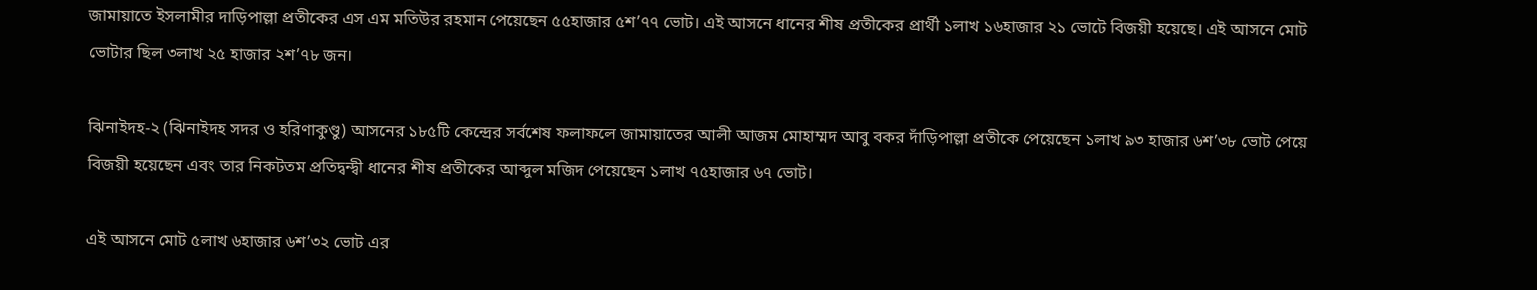জামায়াতে ইসলামীর দাড়িপাল্লা প্রতীকের এস এম মতিউর রহমান পেয়েছেন ৫৫হাজার ৫শ’৭৭ ভোট। এই আসনে ধানের শীষ প্রতীকের প্রার্থী ১লাখ ১৬হাজার ২১ ভোটে বিজয়ী হয়েছে। এই আসনে মোট ভোটার ছিল ৩লাখ ২৫ হাজার ২শ’৭৮ জন।

ঝিনাইদহ-২ (ঝিনাইদহ সদর ও হরিণাকুণ্ডু) আসনের ১৮৫টি কেন্দ্রের সর্বশেষ ফলাফলে জামায়াতের আলী আজম মোহাম্মদ আবু বকর দাঁড়িপাল্লা প্রতীকে পেয়েছেন ১লাখ ৯৩ হাজার ৬শ’৩৮ ভোট পেয়ে বিজয়ী হয়েছেন এবং তার নিকটতম প্রতিদ্বন্দ্বী ধানের শীষ প্রতীকের আব্দুল মজিদ পেয়েছেন ১লাখ ৭৫হাজার ৬৭ ভোট।

এই আসনে মোট ৫লাখ ৬হাজার ৬শ’৩২ ভোট এর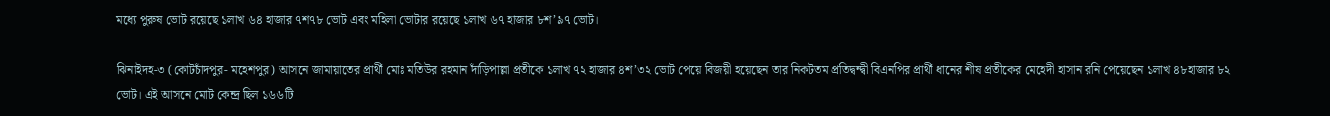মধ্যে পুরুষ ভোট রয়েছে ১লাখ ৬৪ হাজার ৭শ৭৮ ভোট এবং মহিলা ভোটার রয়েছে ১লাখ ৬৭ হাজার ৮শ’৯৭ ভোট।

ঝিনাইদহ-৩ (কোটচাঁদপুর- মহেশপুর) আসনে জামায়াতের প্রার্থী মোঃ মতিউর রহমান দাঁড়িপাল্লা প্রতীকে ১লাখ ৭২ হাজার ৪শ’৩২ ভোট পেয়ে বিজয়ী হয়েছেন তার নিকটতম প্রতিদ্বন্দ্বী বিএনপির প্রার্থী ধানের শীষ প্রতীকের মেহেদী হাসান রনি পেয়েছেন ১লাখ ৪৮হাজার ৮২ ভোট। এই আসনে মোট কেন্দ্র ছিল ১৬৬টি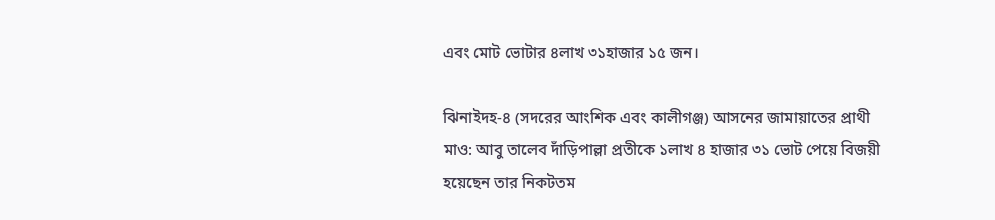এবং মোট ভোটার ৪লাখ ৩১হাজার ১৫ জন।

ঝিনাইদহ-৪ (সদরের আংশিক এবং কালীগঞ্জ) আসনের জামায়াতের প্রাথী মাও: আবু তালেব দাঁড়িপাল্লা প্রতীকে ১লাখ ৪ হাজার ৩১ ভোট পেয়ে বিজয়ী হয়েছেন তার নিকটতম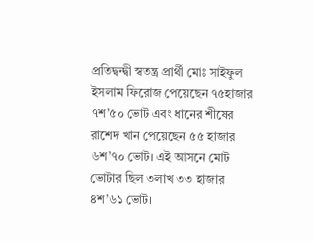প্রতিদ্বন্দ্বী স্বতন্ত্র প্রার্থী মোঃ সাইফুল ইসলাম ফিরোজ পেয়েছেন ৭৫হাজার ৭শ’৫০ ভোট এবং ধানের শীষের রাশেদ খান পেয়েছেন ৫৫ হাজার ৬শ’৭০ ভোট। এই আসনে মোট ভোটার ছিল ৩লাখ ৩৩ হাজার ৪শ’৬১ ভোট।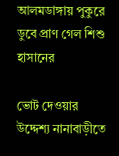আলমডাঙ্গায় পুকুরে ডুবে প্রাণ গেল শিশু হাসানের

ভোট দেওয়ার উদ্দেশ্য নানাবাড়ীতে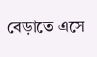বেড়াতে এসে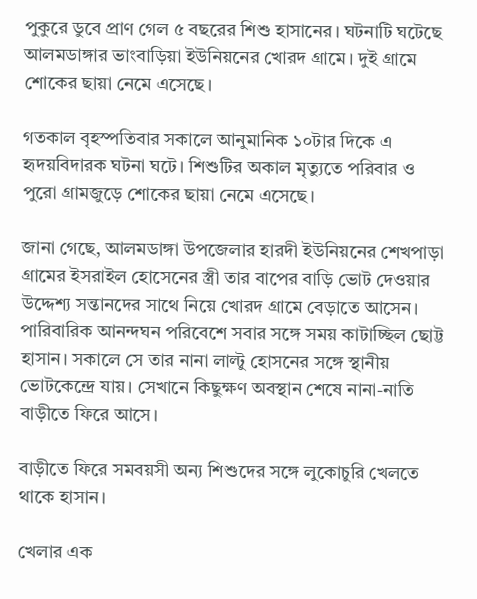পুকুরে ডুবে প্রাণ গেল ৫ বছরের শিশু হাসানের। ঘটনাটি ঘটেছে আলমডাঙ্গার ভাংবাড়িয়া ইউনিয়নের খোরদ গ্রামে। দুই গ্রামে শোকের ছায়া নেমে এসেছে।

গতকাল বৃহস্পতিবার সকালে আনুমানিক ১০টার দিকে এ হৃদয়বিদারক ঘটনা ঘটে। শিশুটির অকাল মৃত্যুতে পরিবার ও পুরো গ্রামজুড়ে শোকের ছায়া নেমে এসেছে।

জানা গেছে, আলমডাঙ্গা উপজেলার হারদী ইউনিয়নের শেখপাড়া গ্রামের ইসরাইল হোসেনের স্ত্রী তার বাপের বাড়ি ভোট দেওয়ার উদ্দেশ্য সন্তানদের সাথে নিয়ে খোরদ গ্রামে বেড়াতে আসেন। পারিবারিক আনন্দঘন পরিবেশে সবার সঙ্গে সময় কাটাচ্ছিল ছোট্ট হাসান। সকালে সে তার নানা লাল্টু হোসনের সঙ্গে স্থানীয় ভোটকেন্দ্রে যায়। সেখানে কিছুক্ষণ অবস্থান শেষে নানা-নাতি বাড়ীতে ফিরে আসে।

বাড়ীতে ফিরে সমবয়সী অন্য শিশুদের সঙ্গে লুকোচুরি খেলতে থাকে হাসান।

খেলার এক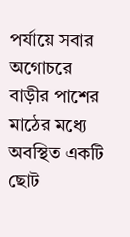পর্যায়ে সবার অগোচরে বাড়ীর পাশের মাঠের মধ্যে অবস্থিত একটি ছোট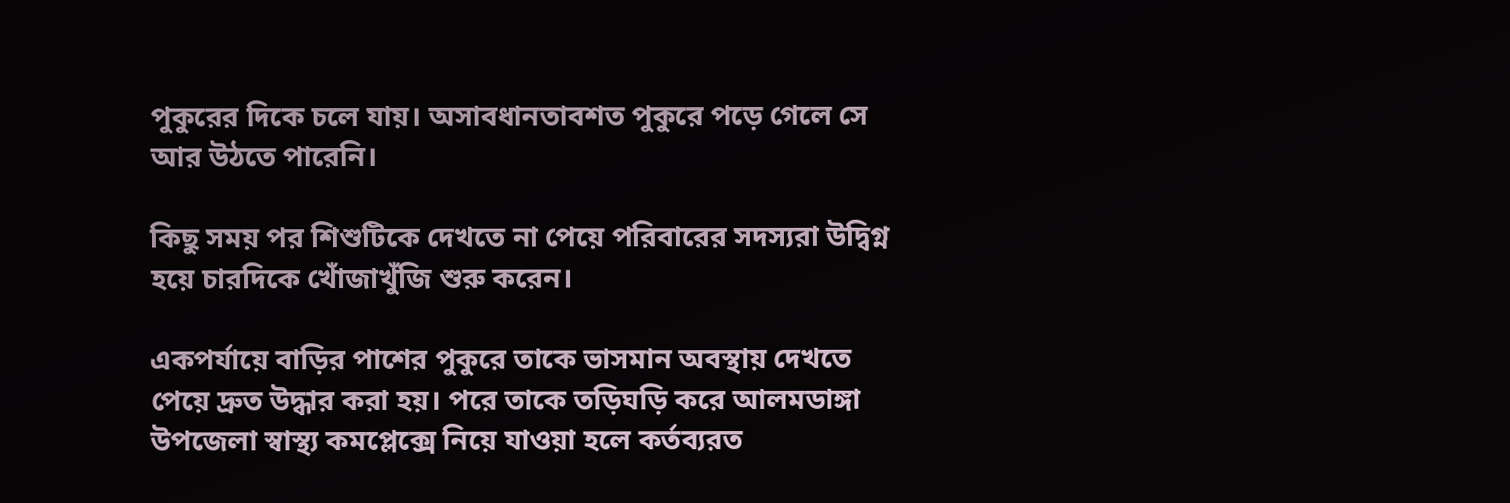পুকুরের দিকে চলে যায়। অসাবধানতাবশত পুকুরে পড়ে গেলে সে আর উঠতে পারেনি।

কিছু সময় পর শিশুটিকে দেখতে না পেয়ে পরিবারের সদস্যরা উদ্বিগ্ন হয়ে চারদিকে খোঁজাখুঁজি শুরু করেন।

একপর্যায়ে বাড়ির পাশের পুকুরে তাকে ভাসমান অবস্থায় দেখতে পেয়ে দ্রুত উদ্ধার করা হয়। পরে তাকে তড়িঘড়ি করে আলমডাঙ্গা উপজেলা স্বাস্থ্য কমপ্লেক্সে নিয়ে যাওয়া হলে কর্তব্যরত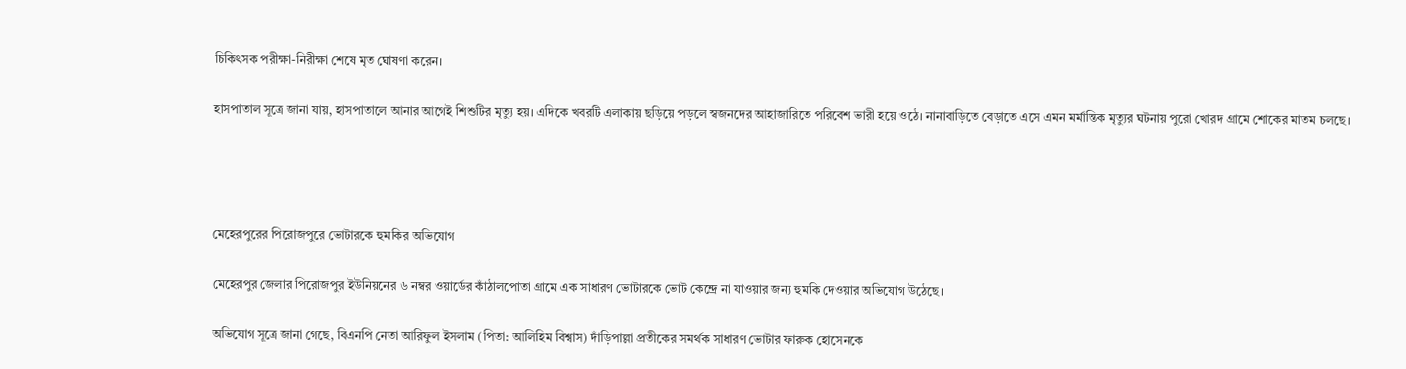চিকিৎসক পরীক্ষা-নিরীক্ষা শেষে মৃত ঘোষণা করেন।

হাসপাতাল সূত্রে জানা যায়, হাসপাতালে আনার আগেই শিশুটির মৃত্যু হয়। এদিকে খবরটি এলাকায় ছড়িয়ে পড়লে স্বজনদের আহাজারিতে পরিবেশ ভারী হয়ে ওঠে। নানাবাড়িতে বেড়াতে এসে এমন মর্মান্তিক মৃত্যুর ঘটনায় পুরো খোরদ গ্রামে শোকের মাতম চলছে।




মেহেরপুরের পিরোজপুরে ভোটারকে হুমকির অভিযোগ

মেহেরপুর জেলার পিরোজপুর ইউনিয়নের ৬ নম্বর ওয়ার্ডের কাঁঠালপোতা গ্রামে এক সাধারণ ভোটারকে ভোট কেন্দ্রে না যাওয়ার জন্য হুমকি দেওয়ার অভিযোগ উঠেছে।

অভিযোগ সূত্রে জানা গেছে, বিএনপি নেতা আরিফুল ইসলাম (পিতা: আলিহিম বিশ্বাস) দাঁড়িপাল্লা প্রতীকের সমর্থক সাধারণ ভোটার ফারুক হোসেনকে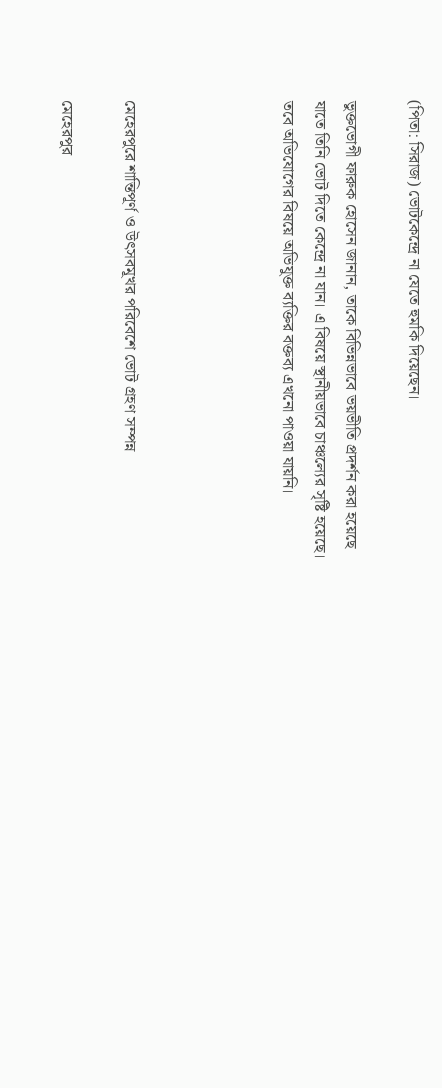(পিতা: সিরাজ) ভোটকেন্দ্রে না যেতে হুমকি দিয়েছেন।

ভুক্তভোগী ফারুক হোসেন জানান, তাকে বিভিন্নভাবে ভয়ভীতি প্রদর্শন করা হয়েছে যাতে তিনি ভোট দিতে কেন্দ্রে না যান। এ বিষয়ে স্থানীয়ভাবে চাঞ্চল্যের সৃষ্টি হয়েছে। তবে অভিযোগের বিষয়ে অভিযুক্ত ব্যক্তির বক্তব্য এখনো পাওয়া যায়নি।




মেহেরপুরে শান্তিপূর্ণ ও উৎসবমূখর পরিবেশে ভোট গ্রহণ সম্পন্ন

মেহেরপুর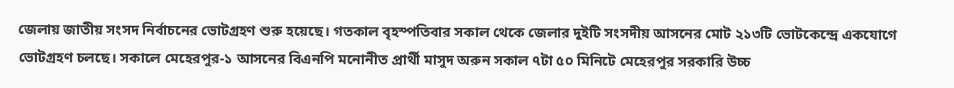জেলায় জাতীয় সংসদ নির্বাচনের ভোটগ্রহণ শুরু হয়েছে। গতকাল বৃহস্পতিবার সকাল থেকে জেলার দুইটি সংসদীয় আসনের মোট ২১৩টি ভোটকেন্দ্রে একযোগে ভোটগ্রহণ চলছে। সকালে মেহেরপুর-১ আসনের বিএনপি মনোনীত প্রার্থী মাসুদ অরুন সকাল ৭টা ৫০ মিনিটে মেহেরপুর সরকারি উচ্চ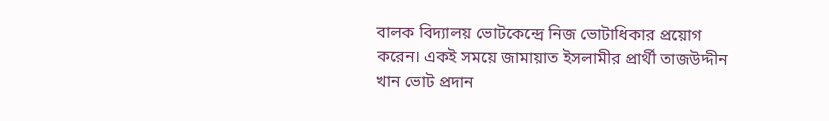বালক বিদ্যালয় ভোটকেন্দ্রে নিজ ভোটাধিকার প্রয়োগ করেন। একই সময়ে জামায়াত ইসলামীর প্রার্থী তাজউদ্দীন খান ভোট প্রদান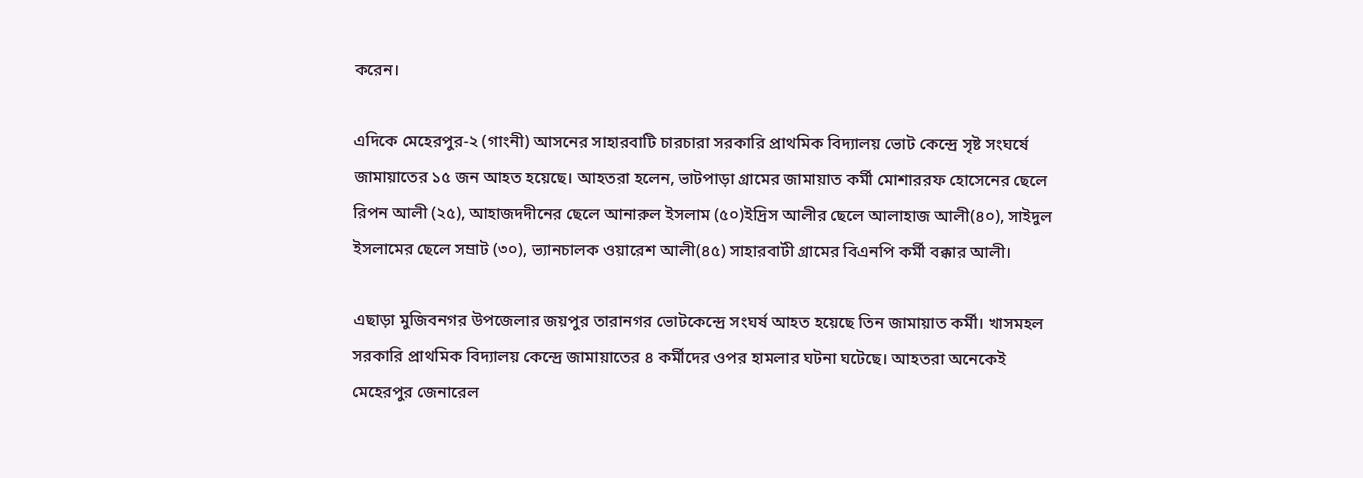করেন।

এদিকে মেহেরপুর-২ (গাংনী) আসনের সাহারবাটি চারচারা সরকারি প্রাথমিক বিদ্যালয় ভোট কেন্দ্রে সৃষ্ট সংঘর্ষে জামায়াতের ১৫ জন আহত হয়েছে। আহতরা হলেন, ভাটপাড়া গ্রামের জামায়াত কর্মী মোশাররফ হোসেনের ছেলে রিপন আলী (২৫), আহাজদদীনের ছেলে আনারুল ইসলাম (৫০)ইদ্রিস আলীর ছেলে আলাহাজ আলী(৪০), সাইদুল ইসলামের ছেলে সম্রাট (৩০), ভ্যানচালক ওয়ারেশ আলী(৪৫) সাহারবাটী গ্রামের বিএনপি কর্মী বক্কার আলী।

এছাড়া মুজিবনগর উপজেলার জয়পুর তারানগর ভোটকেন্দ্রে সংঘর্ষ আহত হয়েছে তিন জামায়াত কর্মী। খাসমহল সরকারি প্রাথমিক বিদ্যালয় কেন্দ্রে জামায়াতের ৪ কর্মীদের ওপর হামলার ঘটনা ঘটেছে। আহতরা অনেকেই মেহেরপুর জেনারেল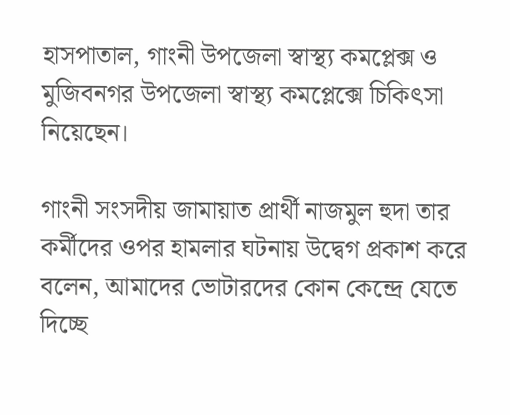হাসপাতাল, গাংনী উপজেলা স্বাস্থ্য কমপ্লেক্স ও মুজিবনগর উপজেলা স্বাস্থ্য কমপ্লেক্সে চিকিৎসা নিয়েছেন।

গাংনী সংসদীয় জামায়াত প্রার্থী নাজমুল হুদা তার কর্মীদের ওপর হামলার ঘটনায় উদ্বেগ প্রকাশ করে বলেন, আমাদের ভোটারদের কোন কেন্দ্রে যেতে দিচ্ছে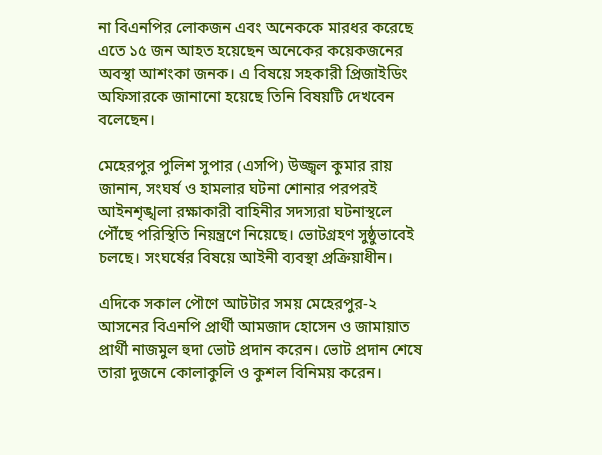না বিএনপির লোকজন এবং অনেককে মারধর করেছে এতে ১৫ জন আহত হয়েছেন অনেকের কয়েকজনের অবস্থা আশংকা জনক। এ বিষয়ে সহকারী প্রিজাইডিং অফিসারকে জানানো হয়েছে তিনি বিষয়টি দেখবেন বলেছেন।

মেহেরপুর পুলিশ সুপার (এসপি) উজ্জ্বল কুমার রায় জানান, সংঘর্ষ ও হামলার ঘটনা শোনার পরপরই আইনশৃঙ্খলা রক্ষাকারী বাহিনীর সদস্যরা ঘটনাস্থলে পৌঁছে পরিস্থিতি নিয়ন্ত্রণে নিয়েছে। ভোটগ্রহণ সুষ্ঠুভাবেই চলছে। সংঘর্ষের বিষয়ে আইনী ব্যবস্থা প্রক্রিয়াধীন। ‌

এদিকে সকাল পৌণে আটটার সময় মেহেরপুর-২ আসনের বিএনপি প্রার্থী আমজাদ হোসেন ও জামায়াত প্রার্থী নাজমুল হুদা ভোট প্রদান করেন। ভোট প্রদান শেষে তারা দুজনে কোলাকুলি ও কুশল বিনিময় করেন।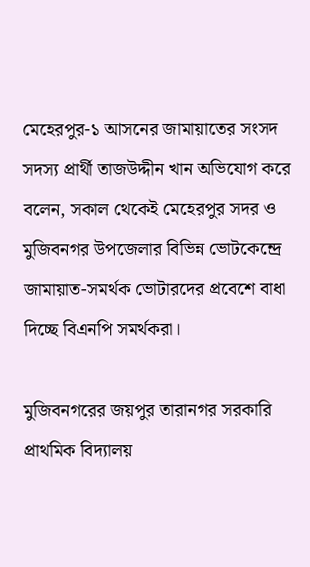মেহেরপুর-১ আসনের জামায়াতের সংসদ সদস্য প্রার্থী তাজউদ্দীন খান অভিযোগ করে বলেন, সকাল থেকেই মেহেরপুর সদর ও মুজিবনগর উপজেলার বিভিন্ন ভোটকেন্দ্রে জামায়াত-সমর্থক ভোটারদের প্রবেশে বাধা দিচ্ছে বিএনপি সমর্থকরা।

মুজিবনগরের জয়পুর তারানগর সরকারি প্রাথমিক বিদ্যালয়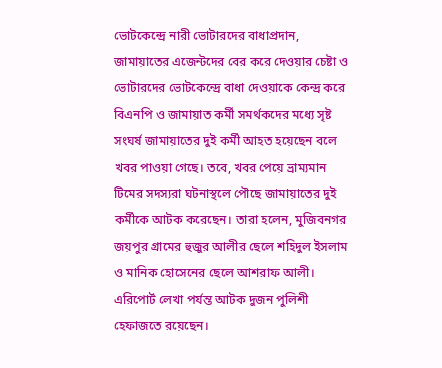ভোটকেন্দ্রে নারী ভোটারদের বাধাপ্রদান, জামায়াতের এজেন্টদের বের করে দেওয়ার চেষ্টা ও ভোটারদের ভোটকেন্দ্রে বাধা দেওয়াকে কেন্দ্র করে বিএনপি ও জামায়াত কর্মী সমর্থকদের মধ্যে সৃষ্ট সংঘর্ষ জামায়াতের দুই কর্মী আহত হয়েছেন বলে খবর পাওয়া গেছে। তবে, খবর পেয়ে ভ্রাম্যমান টিমের সদস্যরা ঘটনাস্থলে পৌছে জামায়াতের দুই কর্মীকে আটক করেছেন। তারা হলেন, মুজিবনগর জয়পুর গ্রামের হুজুর আলীর ছেলে শহিদুল ইসলাম ও মানিক হোসেনের ছেলে আশরাফ আলী। এরিপোর্ট লেখা পর্যন্ত আটক দুজন পুলিশী হেফাজতে রয়েছেন।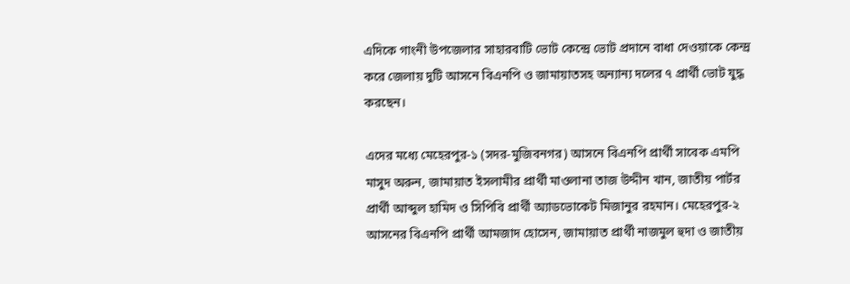এদিকে গাংনী উপজেলার সাহারবাটি ভোট কেন্দ্রে ভোট প্রদানে বাধা দেওয়াকে কেন্দ্র করে জেলায় দুটি আসনে বিএনপি ও জামায়াতসহ অন্যান্য দলের ৭ প্রার্থী ভোট যুদ্ধ করছেন।

এদের মধ্যে মেহেরপুর-১ (সদর-মুজিবনগর) আসনে বিএনপি প্রার্থী সাবেক এমপি মাসুদ অরুন, জামায়াত ইসলামীর প্রার্থী মাওলানা তাজ উদ্দীন খান, জাতীয় পার্টর প্রার্থী আব্দুল হামিদ ও সিপিবি প্রার্থী অ্যাডভোকেট মিজানুর রহমান। মেহেরপুর-২ আসনের বিএনপি প্রার্থী আমজাদ হোসেন, জামায়াত প্রার্থী নাজমুল হুদা ও জাতীয়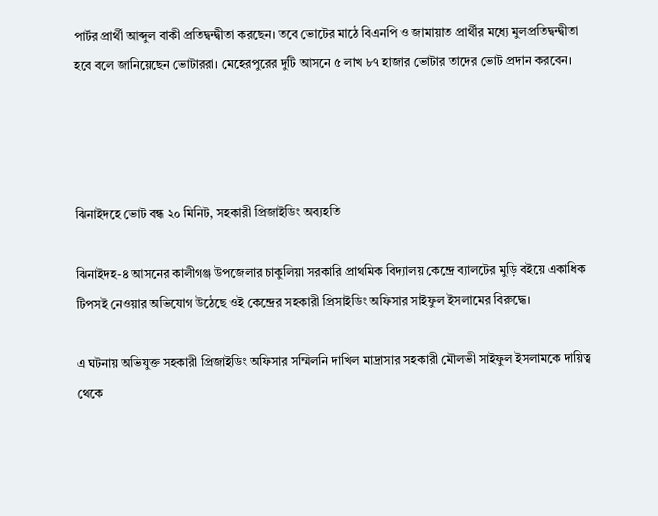পার্টর প্রার্থী আব্দুল বাকী প্রতিদ্বন্দ্বীতা করছেন। তবে ভোটের মাঠে বিএনপি ও জামায়াত প্রার্থীর মধ্যে মুলপ্রতিদ্বন্দ্বীতা হবে বলে জানিয়েছেন ভোটাররা। মেহেরপুরের দুটি আসনে ৫ লাখ ৮৭ হাজার ভোটার তাদের ভোট প্রদান করবেন।




ঝিনাইদহে ভোট বন্ধ ২০ মিনিট, সহকারী প্রিজাইডিং অব্যহতি

ঝিনাইদহ-৪ আসনের কালীগঞ্জ উপজেলার চাকুলিয়া সরকারি প্রাথমিক বিদ্যালয় কেন্দ্রে ব্যালটের মুড়ি বইয়ে একাধিক টিপসই নেওয়ার অভিযোগ উঠেছে ওই কেন্দ্রের সহকারী প্রিসাইডিং অফিসার সাইফুল ইসলামের বিরুদ্ধে।

এ ঘটনায় অভিযুক্ত সহকারী প্রিজাইডিং অফিসার সম্মিলনি দাখিল মাদ্রাসার সহকারী মৌলভী সাইফুল ইসলামকে দায়িত্ব থেকে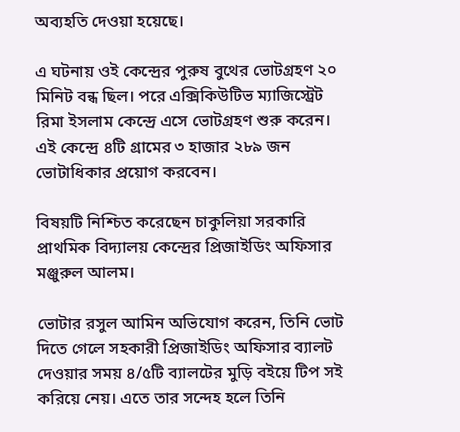অব্যহতি দেওয়া হয়েছে।

এ ঘটনায় ওই কেন্দ্রের পুরুষ বুথের ভোটগ্রহণ ২০ মিনিট বন্ধ ছিল। পরে এক্সিকিউটিভ ম্যাজিস্ট্রেট রিমা ইসলাম কেন্দ্রে এসে ভোটগ্রহণ শুরু করেন। এই কেন্দ্রে ৪টি গ্রামের ৩ হাজার ২৮৯ জন ভোটাধিকার প্রয়োগ করবেন।

বিষয়টি নিশ্চিত করেছেন চাকুলিয়া সরকারি প্রাথমিক বিদ্যালয় কেন্দ্রের প্রিজাইডিং অফিসার মঞ্জুরুল আলম।

ভোটার রসুল আমিন অভিযোগ করেন, তিনি ভোট দিতে গেলে সহকারী প্রিজাইডিং অফিসার ব্যালট দেওয়ার সময় ৪/৫টি ব্যালটের মুড়ি বইয়ে টিপ সই করিয়ে নেয়। এতে তার সন্দেহ হলে তিনি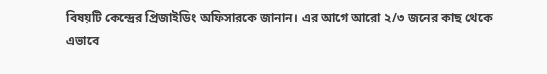বিষয়টি কেন্দ্রের প্রিজাইডিং অফিসারকে জানান। এর আগে আরো ২/৩ জনের কাছ থেকে এভাবে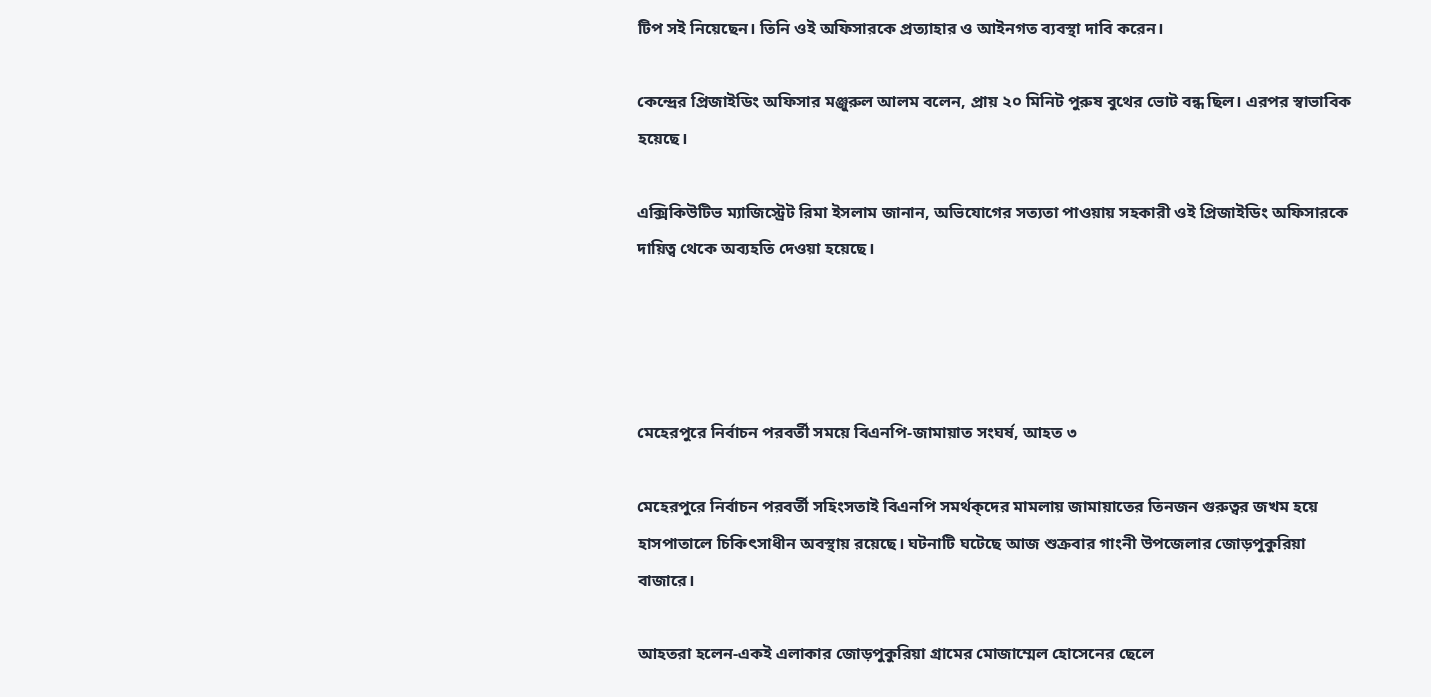টিপ সই নিয়েছেন। তিনি ওই অফিসারকে প্রত্যাহার ও আইনগত ব্যবস্থা দাবি করেন।

কেন্দ্রের প্রিজাইডিং অফিসার মঞ্জুরুল আলম বলেন, প্রায় ২০ মিনিট পুরুষ বুথের ভোট বন্ধ ছিল। এরপর স্বাভাবিক হয়েছে।

এক্সিকিউটিভ ম্যাজিস্ট্রেট রিমা ইসলাম জানান, অভিযোগের সত্যতা পাওয়ায় সহকারী ওই প্রিজাইডিং অফিসারকে দায়িত্ব থেকে অব্যহতি দেওয়া হয়েছে।




মেহেরপুরে নির্বাচন পরবর্তী সময়ে বিএনপি-জামায়াত সংঘর্ষ, আহত ৩

মেহেরপুরে নির্বাচন পরবর্তী সহিংসতাই বিএনপি সমর্থক্দের মামলায় জামায়াতের তিনজন গুরুত্বর জখম হয়ে হাসপাতালে চিকিৎসাধীন অবস্থায় রয়েছে। ঘটনাটি ঘটেছে আজ শুক্রবার গাংনী উপজেলার জোড়পুকুরিয়া বাজারে।

আহতরা হলেন-একই এলাকার জোড়পুকুরিয়া গ্রামের মোজাম্মেল হোসেনের ছেলে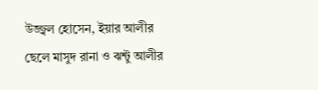উজ্জ্বল হোসেন, ইয়ার আলীর ছেলে মাসুদ রানা ও ঝন্টু আলীর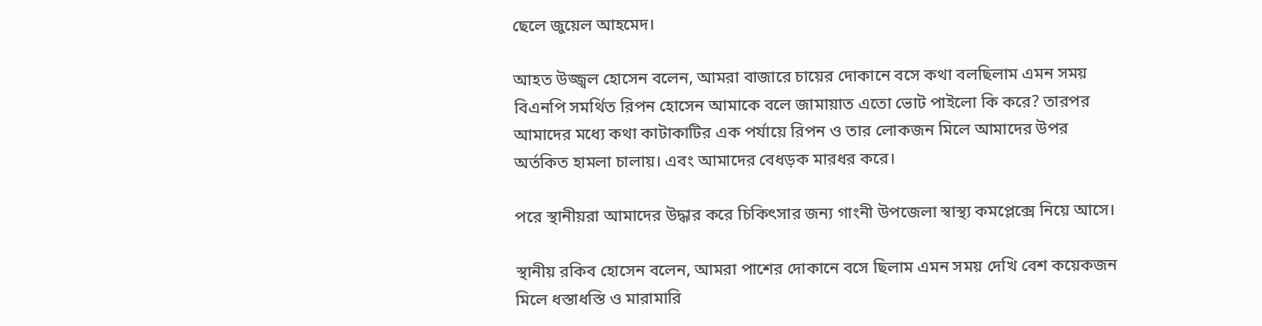ছেলে জুয়েল আহমেদ।

আহত উজ্জ্বল হোসেন বলেন, আমরা বাজারে চায়ের দোকানে বসে কথা বলছিলাম এমন সময় বিএনপি সমর্থিত রিপন হোসেন আমাকে বলে জামায়াত এতো ভোট পাইলো কি করে? তারপর আমাদের মধ‍্যে কথা কাটাকাটির এক পর্যায়ে রিপন ও তার লোকজন মিলে আমাদের উপর অর্তকিত হামলা চালায়। এবং আমাদের বেধড়ক মারধর করে।

পরে স্থানীয়রা আমাদের উদ্ধার করে চিকিৎসার জন‍্য গাংনী উপজেলা স্বাস্থ্য কমপ্লেক্সে নিয়ে আসে।

স্থানীয় রকিব হোসেন বলেন, আমরা পাশের দোকানে বসে ছিলাম এমন সময় দেখি বেশ কয়েকজন মিলে ধস্তাধস্তি ও মারামারি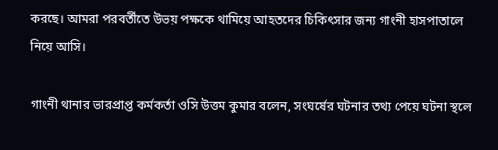করছে। আমরা পরবর্তীতে উভয় পক্ষকে থামিয়ে আহতদের চিকিৎসার জন‍্য গাংনী হাসপাতালে নিয়ে আসি।

গাংনী থানার ভারপ্রাপ্ত কর্মকর্তা ওসি উত্তম কুমার বলেন, সংঘর্ষের ঘটনার তথ‍্য পেয়ে ঘটনা স্থলে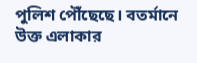পুলিশ পৌঁছেছে। বতর্মানে উক্ত এলাকার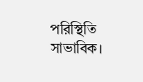পরিস্থিতি সাভাবিক।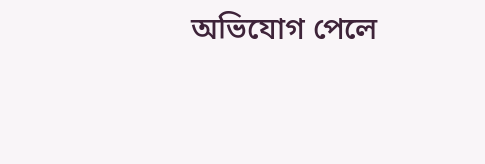অভিযোগ পেলে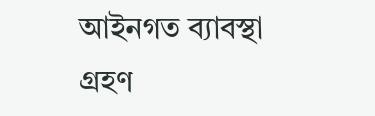আইনগত ব‍্যাবস্থা গ্রহণ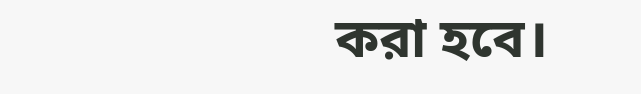করা হবে।